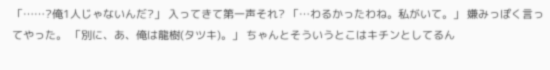「……?俺1人じゃないんだ?」 入ってきて第一声それ? 「…わるかったわね。私がいて。」 嫌みっぽく言ってやった。 「別に、あ、俺は龍樹(タツキ)。」 ちゃんとそういうとこはキチンとしてるん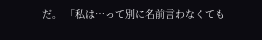だ。 「私は…って別に名前言わなくても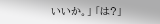いいか。」 「は?」